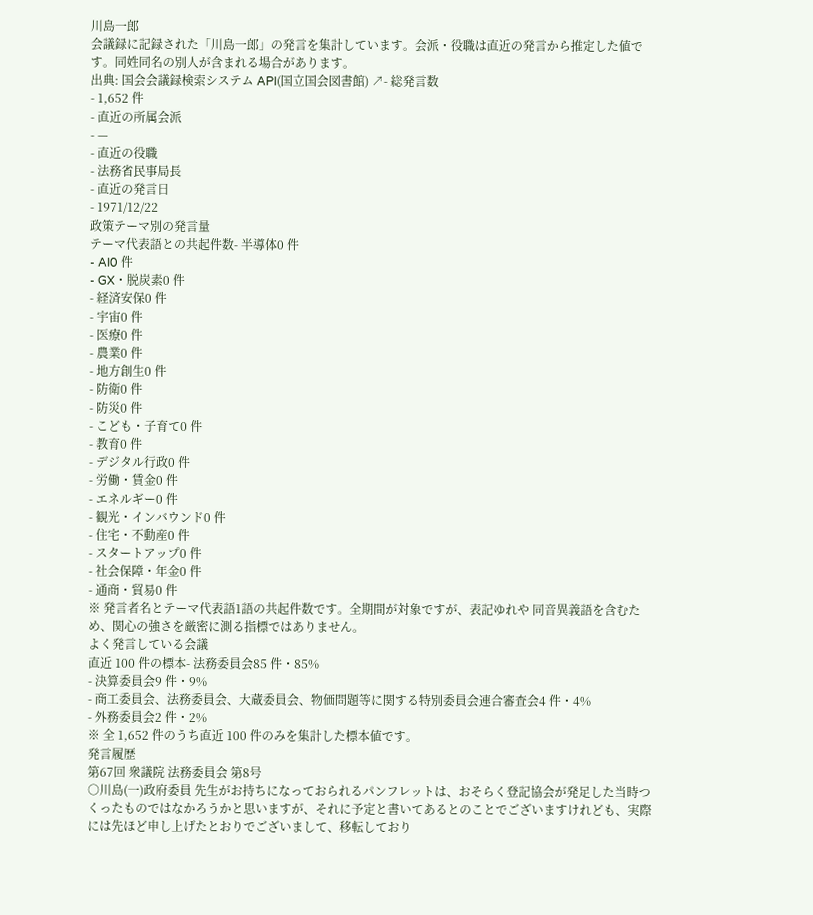川島一郎
会議録に記録された「川島一郎」の発言を集計しています。会派・役職は直近の発言から推定した値です。同姓同名の別人が含まれる場合があります。
出典: 国会会議録検索システム API(国立国会図書館) ↗- 総発言数
- 1,652 件
- 直近の所属会派
- —
- 直近の役職
- 法務省民事局長
- 直近の発言日
- 1971/12/22
政策テーマ別の発言量
テーマ代表語との共起件数- 半導体0 件
- AI0 件
- GX・脱炭素0 件
- 経済安保0 件
- 宇宙0 件
- 医療0 件
- 農業0 件
- 地方創生0 件
- 防衛0 件
- 防災0 件
- こども・子育て0 件
- 教育0 件
- デジタル行政0 件
- 労働・賃金0 件
- エネルギー0 件
- 観光・インバウンド0 件
- 住宅・不動産0 件
- スタートアップ0 件
- 社会保障・年金0 件
- 通商・貿易0 件
※ 発言者名とテーマ代表語1語の共起件数です。全期間が対象ですが、表記ゆれや 同音異義語を含むため、関心の強さを厳密に測る指標ではありません。
よく発言している会議
直近 100 件の標本- 法務委員会85 件・85%
- 決算委員会9 件・9%
- 商工委員会、法務委員会、大蔵委員会、物価問題等に関する特別委員会連合審査会4 件・4%
- 外務委員会2 件・2%
※ 全 1,652 件のうち直近 100 件のみを集計した標本値です。
発言履歴
第67回 衆議院 法務委員会 第8号
○川島(一)政府委員 先生がお持ちになっておられるパンフレットは、おそらく登記協会が発足した当時つくったものではなかろうかと思いますが、それに予定と書いてあるとのことでございますけれども、実際には先ほど申し上げたとおりでございまして、移転しており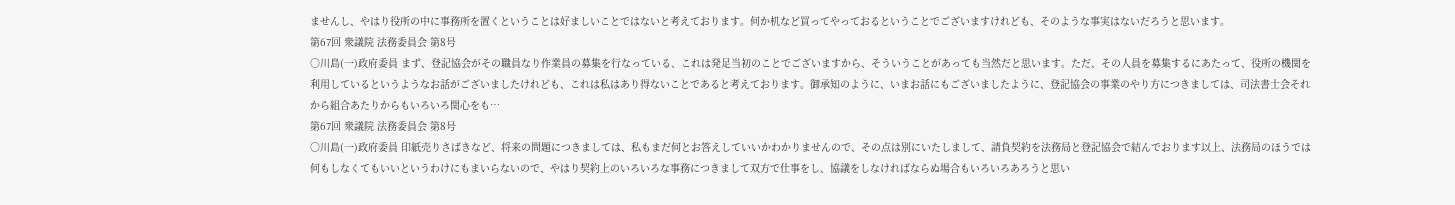ませんし、やはり役所の中に事務所を置くということは好ましいことではないと考えております。何か机など買ってやっておるということでございますけれども、そのような事実はないだろうと思います。
第67回 衆議院 法務委員会 第8号
○川島(一)政府委員 まず、登記協会がその職員なり作業員の募集を行なっている、これは発足当初のことでございますから、そういうことがあっても当然だと思います。ただ、その人員を募集するにあたって、役所の機関を利用しているというようなお話がございましたけれども、これは私はあり得ないことであると考えております。御承知のように、いまお話にもございましたように、登記協会の事業のやり方につきましては、司法書士会それから組合あたりからもいろいろ関心をも…
第67回 衆議院 法務委員会 第8号
○川島(一)政府委員 印紙売りさばきなど、将来の問題につきましては、私もまだ何とお答えしていいかわかりませんので、その点は別にいたしまして、請負契約を法務局と登記協会で結んでおります以上、法務局のほうでは何もしなくてもいいというわけにもまいらないので、やはり契約上のいろいろな事務につきまして双方で仕事をし、協議をしなければならぬ場合もいろいろあろうと思い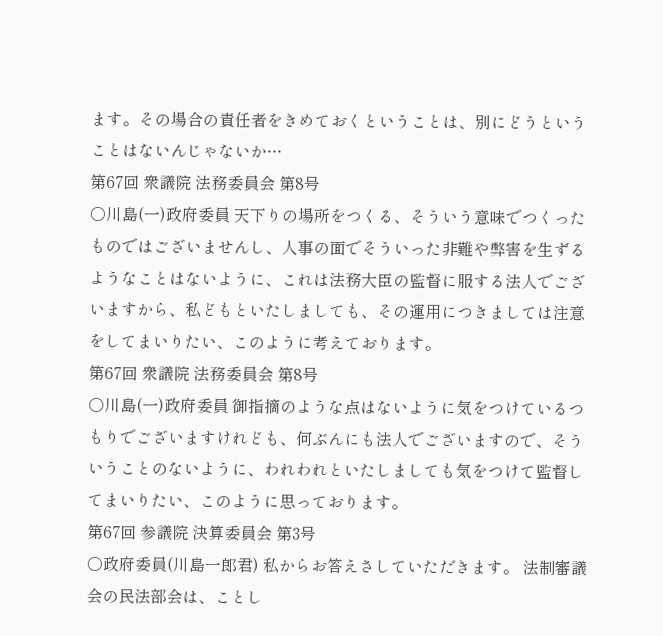ます。その場合の責任者をきめておくということは、別にどうということはないんじゃないか…
第67回 衆議院 法務委員会 第8号
○川島(一)政府委員 天下りの場所をつくる、そういう意味でつくったものではございませんし、人事の面でそういった非難や弊害を生ずるようなことはないように、これは法務大臣の監督に服する法人でございますから、私どもといたしましても、その運用につきましては注意をしてまいりたい、このように考えております。
第67回 衆議院 法務委員会 第8号
○川島(一)政府委員 御指摘のような点はないように気をつけているつもりでございますけれども、何ぶんにも法人でございますので、そういうことのないように、われわれといたしましても気をつけて監督してまいりたい、このように思っております。
第67回 参議院 決算委員会 第3号
○政府委員(川島一郎君) 私からお答えさしていただきます。 法制審議会の民法部会は、ことし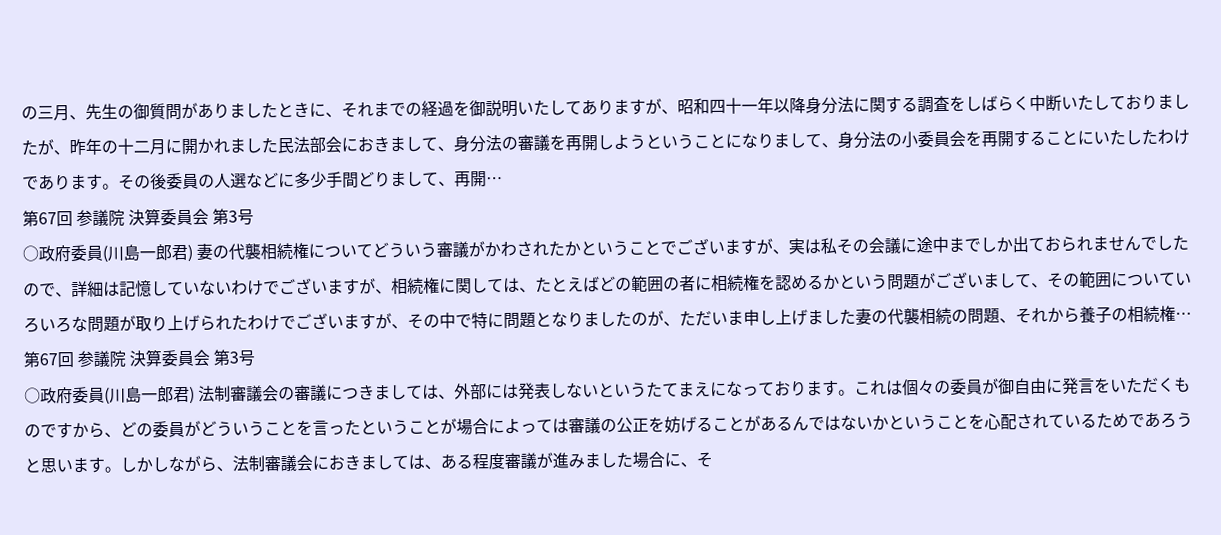の三月、先生の御質問がありましたときに、それまでの経過を御説明いたしてありますが、昭和四十一年以降身分法に関する調査をしばらく中断いたしておりましたが、昨年の十二月に開かれました民法部会におきまして、身分法の審議を再開しようということになりまして、身分法の小委員会を再開することにいたしたわけであります。その後委員の人選などに多少手間どりまして、再開…
第67回 参議院 決算委員会 第3号
○政府委員(川島一郎君) 妻の代襲相続権についてどういう審議がかわされたかということでございますが、実は私その会議に途中までしか出ておられませんでしたので、詳細は記憶していないわけでございますが、相続権に関しては、たとえばどの範囲の者に相続権を認めるかという問題がございまして、その範囲についていろいろな問題が取り上げられたわけでございますが、その中で特に問題となりましたのが、ただいま申し上げました妻の代襲相続の問題、それから養子の相続権…
第67回 参議院 決算委員会 第3号
○政府委員(川島一郎君) 法制審議会の審議につきましては、外部には発表しないというたてまえになっております。これは個々の委員が御自由に発言をいただくものですから、どの委員がどういうことを言ったということが場合によっては審議の公正を妨げることがあるんではないかということを心配されているためであろうと思います。しかしながら、法制審議会におきましては、ある程度審議が進みました場合に、そ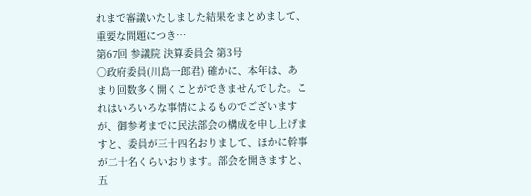れまで審議いたしました結果をまとめまして、重要な問題につき…
第67回 参議院 決算委員会 第3号
○政府委員(川島一郎君) 確かに、本年は、あまり回数多く開くことができませんでした。これはいろいろな事情によるものでございますが、御参考までに民法部会の構成を申し上げますと、委員が三十四名おりまして、ほかに幹事が二十名くらいおります。部会を開きますと、五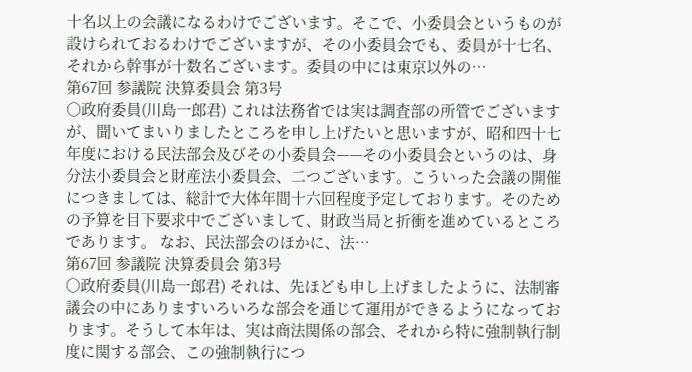十名以上の会議になるわけでございます。そこで、小委員会というものが設けられておるわけでございますが、その小委員会でも、委員が十七名、それから幹事が十数名ございます。委員の中には東京以外の…
第67回 参議院 決算委員会 第3号
○政府委員(川島一郎君) これは法務省では実は調査部の所管でございますが、聞いてまいりましたところを申し上げたいと思いますが、昭和四十七年度における民法部会及びその小委員会——その小委員会というのは、身分法小委員会と財産法小委員会、二つございます。こういった会議の開催につきましては、総計で大体年間十六回程度予定しております。そのための予算を目下要求中でございまして、財政当局と折衝を進めているところであります。 なお、民法部会のほかに、法…
第67回 参議院 決算委員会 第3号
○政府委員(川島一郎君) それは、先ほども申し上げましたように、法制審議会の中にありますいろいろな部会を通じて運用ができるようになっております。そうして本年は、実は商法関係の部会、それから特に強制執行制度に関する部会、この強制執行につ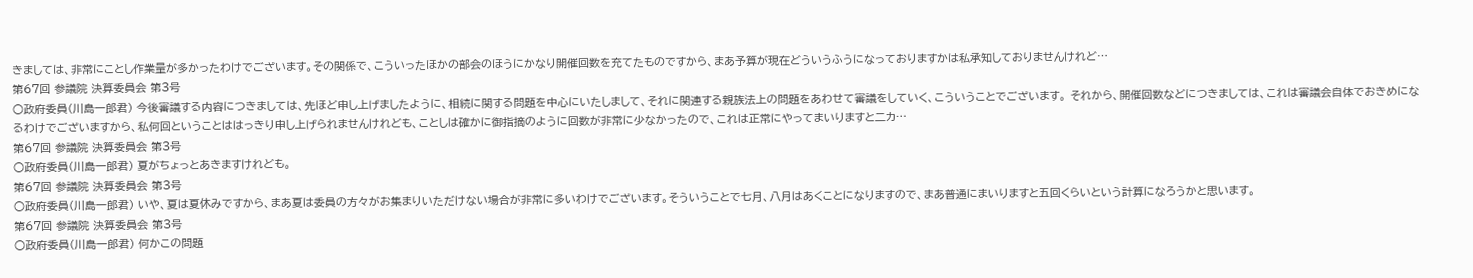きましては、非常にことし作業量が多かったわけでございます。その関係で、こういったほかの部会のほうにかなり開催回数を充てたものですから、まあ予算が現在どういうふうになっておりますかは私承知しておりませんけれど…
第67回 参議院 決算委員会 第3号
○政府委員(川島一郎君) 今後審議する内容につきましては、先ほど申し上げましたように、相続に関する問題を中心にいたしまして、それに関連する親族法上の問題をあわせて審議をしていく、こういうことでございます。 それから、開催回数などにつきましては、これは審議会自体でおきめになるわけでございますから、私何回ということははっきり申し上げられませんけれども、ことしは確かに御指摘のように回数が非常に少なかったので、これは正常にやってまいりますと二カ…
第67回 参議院 決算委員会 第3号
○政府委員(川島一郎君) 夏がちょっとあきますけれども。
第67回 参議院 決算委員会 第3号
○政府委員(川島一郎君) いや、夏は夏休みですから、まあ夏は委員の方々がお集まりいただけない場合が非常に多いわけでございます。そういうことで七月、八月はあくことになりますので、まあ普通にまいりますと五回くらいという計算になろうかと思います。
第67回 参議院 決算委員会 第3号
○政府委員(川島一郎君) 何かこの問題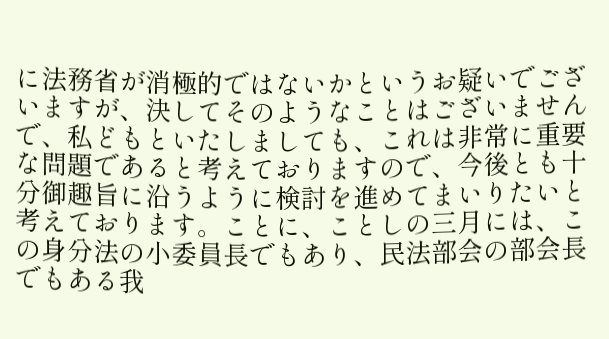に法務省が消極的ではないかというお疑いでございますが、決してそのようなことはございませんで、私どもといたしましても、これは非常に重要な問題であると考えておりますので、今後とも十分御趣旨に沿うように検討を進めてまいりたいと考えております。ことに、ことしの三月には、この身分法の小委員長でもあり、民法部会の部会長でもある我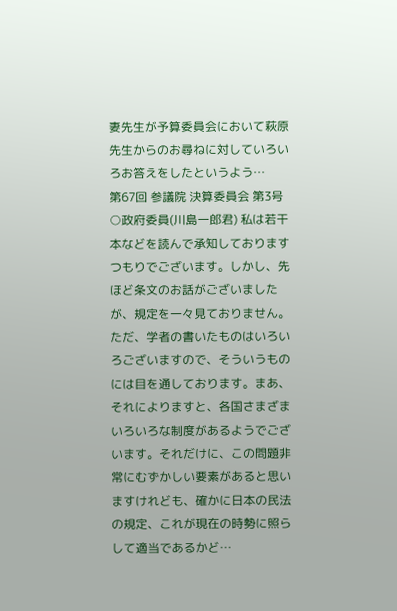妻先生が予算委員会において萩原先生からのお尋ねに対していろいろお答えをしたというよう…
第67回 参議院 決算委員会 第3号
○政府委員(川島一郎君) 私は若干本などを読んで承知しておりますつもりでございます。しかし、先ほど条文のお話がございましたが、規定を一々見ておりません。ただ、学者の書いたものはいろいろございますので、そういうものには目を通しております。まあ、それによりますと、各国さまざまいろいろな制度があるようでございます。それだけに、この問題非常にむずかしい要素があると思いますけれども、確かに日本の民法の規定、これが現在の時勢に照らして適当であるかど…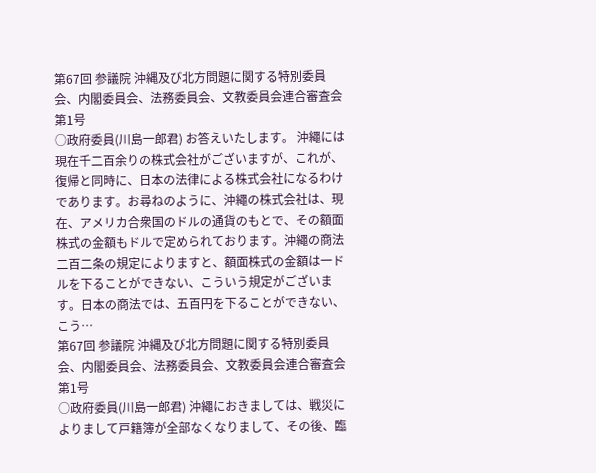第67回 参議院 沖縄及び北方問題に関する特別委員会、内閣委員会、法務委員会、文教委員会連合審査会 第1号
○政府委員(川島一郎君) お答えいたします。 沖繩には現在千二百余りの株式会社がございますが、これが、復帰と同時に、日本の法律による株式会社になるわけであります。お尋ねのように、沖繩の株式会社は、現在、アメリカ合衆国のドルの通貨のもとで、その額面株式の金額もドルで定められております。沖繩の商法二百二条の規定によりますと、額面株式の金額は一ドルを下ることができない、こういう規定がございます。日本の商法では、五百円を下ることができない、こう…
第67回 参議院 沖縄及び北方問題に関する特別委員会、内閣委員会、法務委員会、文教委員会連合審査会 第1号
○政府委員(川島一郎君) 沖繩におきましては、戦災によりまして戸籍簿が全部なくなりまして、その後、臨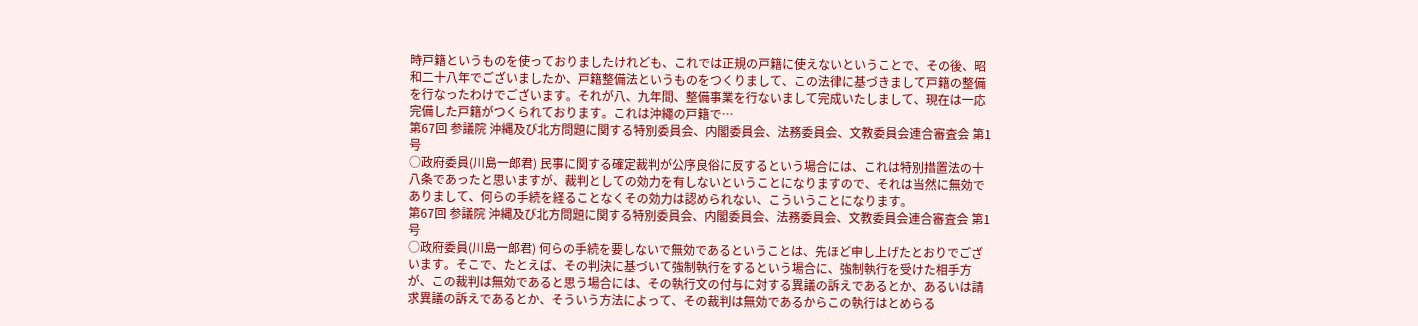時戸籍というものを使っておりましたけれども、これでは正規の戸籍に使えないということで、その後、昭和二十八年でございましたか、戸籍整備法というものをつくりまして、この法律に基づきまして戸籍の整備を行なったわけでございます。それが八、九年間、整備事業を行ないまして完成いたしまして、現在は一応完備した戸籍がつくられております。これは沖繩の戸籍で…
第67回 参議院 沖縄及び北方問題に関する特別委員会、内閣委員会、法務委員会、文教委員会連合審査会 第1号
○政府委員(川島一郎君) 民事に関する確定裁判が公序良俗に反するという場合には、これは特別措置法の十八条であったと思いますが、裁判としての効力を有しないということになりますので、それは当然に無効でありまして、何らの手続を経ることなくその効力は認められない、こういうことになります。
第67回 参議院 沖縄及び北方問題に関する特別委員会、内閣委員会、法務委員会、文教委員会連合審査会 第1号
○政府委員(川島一郎君) 何らの手続を要しないで無効であるということは、先ほど申し上げたとおりでございます。そこで、たとえば、その判決に基づいて強制執行をするという場合に、強制執行を受けた相手方が、この裁判は無効であると思う場合には、その執行文の付与に対する異議の訴えであるとか、あるいは請求異議の訴えであるとか、そういう方法によって、その裁判は無効であるからこの執行はとめらる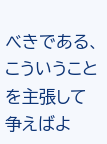べきである、こういうことを主張して争えばよ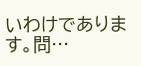いわけであります。問…